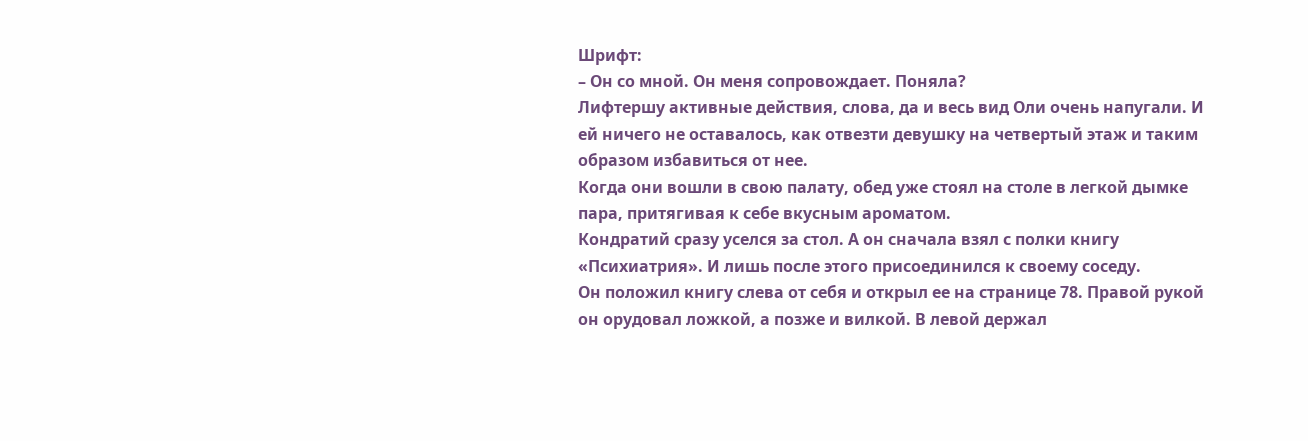Шрифт:
– Он со мной. Он меня сопровождает. Поняла?
Лифтершу активные действия, слова, да и весь вид Оли очень напугали. И ей ничего не оставалось, как отвезти девушку на четвертый этаж и таким образом избавиться от нее.
Когда они вошли в свою палату, обед уже стоял на столе в легкой дымке пара, притягивая к себе вкусным ароматом.
Кондратий сразу уселся за стол. А он сначала взял с полки книгу «Психиатрия». И лишь после этого присоединился к своему соседу.
Он положил книгу слева от себя и открыл ее на странице 78. Правой рукой он орудовал ложкой, а позже и вилкой. В левой держал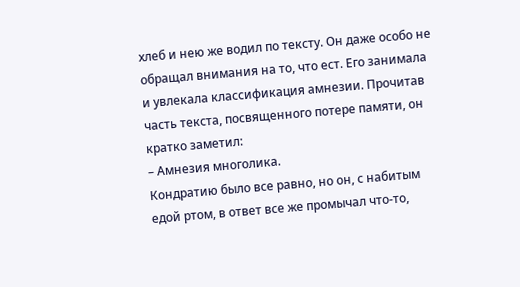хлеб и нею же водил по тексту. Он даже особо не обращал внимания на то, что ест. Его занимала и увлекала классификация амнезии. Прочитав часть текста, посвященного потере памяти, он кратко заметил:
– Амнезия многолика.
Кондратию было все равно, но он, с набитым едой ртом, в ответ все же промычал что-то,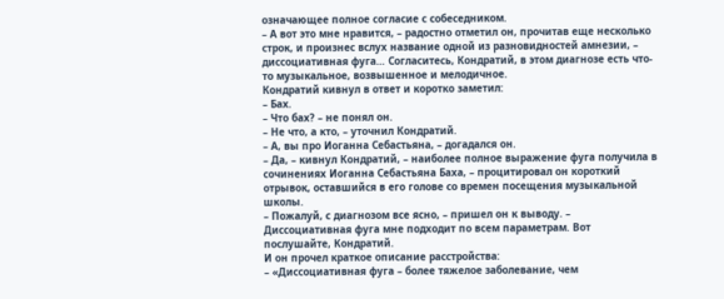означающее полное согласие с собеседником.
– А вот это мне нравится, – радостно отметил он, прочитав еще несколько строк, и произнес вслух название одной из разновидностей амнезии, – диссоциативная фуга… Согласитесь, Кондратий, в этом диагнозе есть что-то музыкальное, возвышенное и мелодичное.
Кондратий кивнул в ответ и коротко заметил:
– Бах.
– Что бах? – не понял он.
– Не что, а кто, – уточнил Кондратий.
– А, вы про Иоганна Себастьяна, – догадался он.
– Да, – кивнул Кондратий, – наиболее полное выражение фуга получила в сочинениях Иоганна Себастьяна Баха, – процитировал он короткий отрывок, оставшийся в его голове со времен посещения музыкальной школы.
– Пожалуй, с диагнозом все ясно, – пришел он к выводу. – Диссоциативная фуга мне подходит по всем параметрам. Вот послушайте, Кондратий.
И он прочел краткое описание расстройства:
– «Диссоциативная фуга – более тяжелое заболевание, чем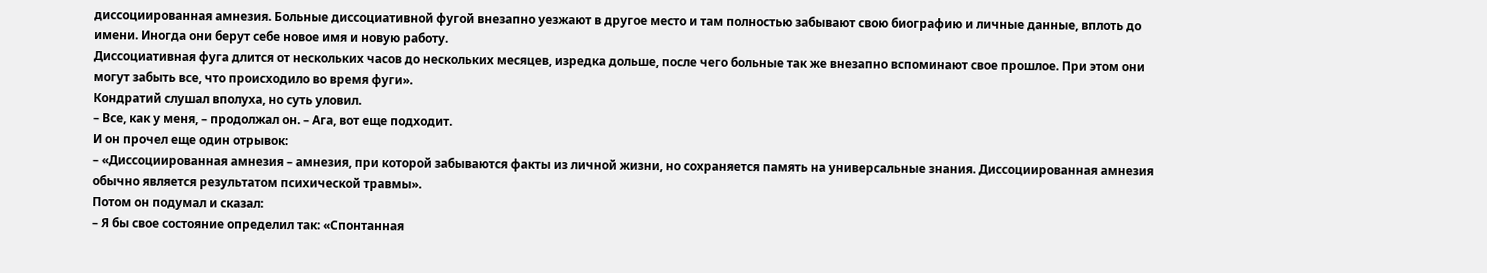диссоциированная амнезия. Больные диссоциативной фугой внезапно уезжают в другое место и там полностью забывают свою биографию и личные данные, вплоть до имени. Иногда они берут себе новое имя и новую работу.
Диссоциативная фуга длится от нескольких часов до нескольких месяцев, изредка дольше, после чего больные так же внезапно вспоминают свое прошлое. При этом они могут забыть все, что происходило во время фуги».
Кондратий слушал вполуха, но суть уловил.
– Все, как у меня, – продолжал он. – Ага, вот еще подходит.
И он прочел еще один отрывок:
– «Диссоциированная амнезия – амнезия, при которой забываются факты из личной жизни, но сохраняется память на универсальные знания. Диссоциированная амнезия обычно является результатом психической травмы».
Потом он подумал и сказал:
– Я бы свое состояние определил так: «Спонтанная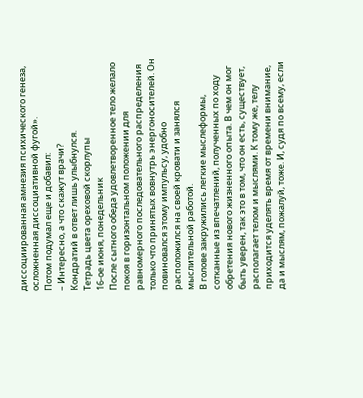диссоциированная амнезия психического генеза, осложненная диссоциативной фугой».
Потом подумал еще и добавил:
– Интересно, а что скажут врачи?
Кондратий в ответ лишь улыбнулся.
Тетрадь цвета ореховой скорлупы
16-ое июня, понедельник
После сытного обеда удовлетворенное тело желало покоя в горизонтальном положении для равномерного последовательного распределения только что принятых вовнутрь энергоносителей. Он повиновался этому импульсу, удобно расположился на своей кровати и занялся мыслительной работой.
В голове закружились легкие мыслеформы, сотканные из впечатлений, полученных по ходу обретения нового жизненного опыта. В чем он мог быть уверен, так это в том, что он есть, существует, располагает телом и мыслями. К тому же, телу приходится уделять время от времени внимание, да и мыслям, пожалуй, тоже. И, судя по всему, если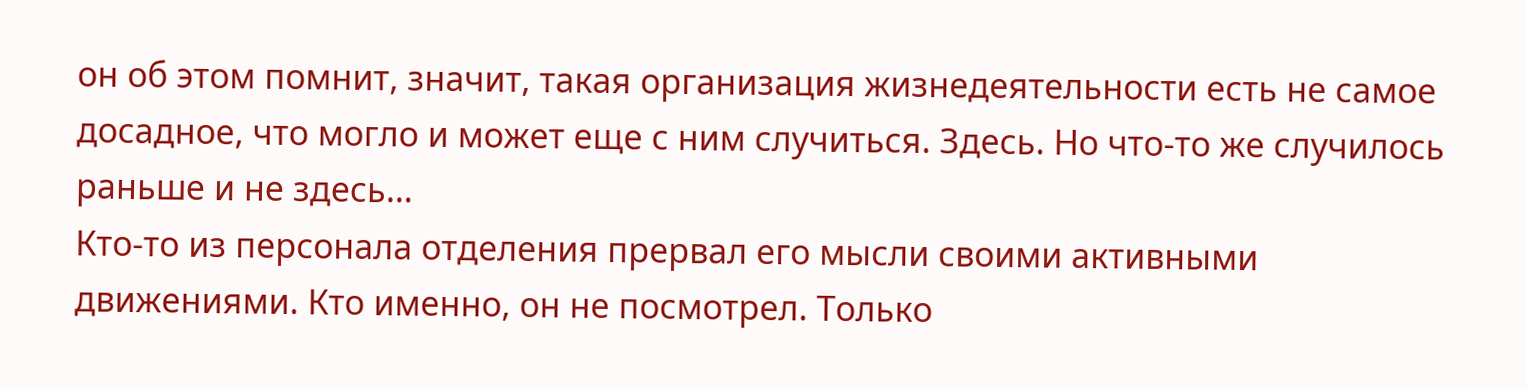он об этом помнит, значит, такая организация жизнедеятельности есть не самое досадное, что могло и может еще с ним случиться. Здесь. Но что-то же случилось раньше и не здесь…
Кто-то из персонала отделения прервал его мысли своими активными движениями. Кто именно, он не посмотрел. Только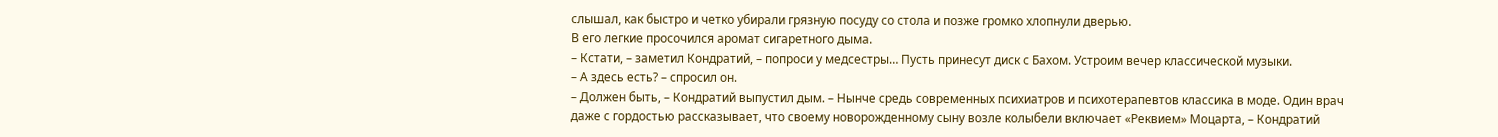слышал, как быстро и четко убирали грязную посуду со стола и позже громко хлопнули дверью.
В его легкие просочился аромат сигаретного дыма.
– Кстати, – заметил Кондратий, – попроси у медсестры… Пусть принесут диск с Бахом. Устроим вечер классической музыки.
– А здесь есть? – спросил он.
– Должен быть, – Кондратий выпустил дым. – Нынче средь современных психиатров и психотерапевтов классика в моде. Один врач даже с гордостью рассказывает, что своему новорожденному сыну возле колыбели включает «Реквием» Моцарта, – Кондратий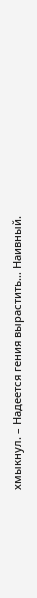хмыкнул. – Надеется гения вырастить… Наивный.